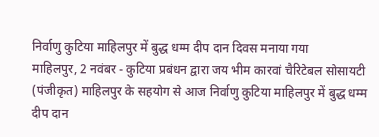निर्वाणु कुटिया माहिलपुर में बुद्ध धम्म दीप दान दिवस मनाया गया
माहिलपुर, 2 नवंबर - कुटिया प्रबंधन द्वारा जय भीम कारवां चैरिटेबल सोसायटी (पंजीकृत) माहिलपुर के सहयोग से आज निर्वाणु कुटिया माहिलपुर में बुद्ध धम्म दीप दान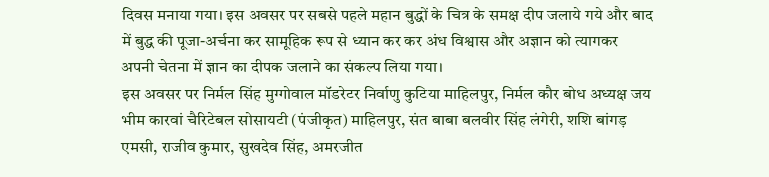दिवस मनाया गया। इस अवसर पर सबसे पहले महान बुद्धों के चित्र के समक्ष दीप जलाये गये और बाद में बुद्ध की पूजा-अर्चना कर सामूहिक रूप से ध्यान कर कर अंध विश्वास और अज्ञान को त्यागकर अपनी चेतना में ज्ञान का दीपक जलाने का संकल्प लिया गया।
इस अवसर पर निर्मल सिंह मुग्गोवाल मॉडरेटर निर्वाणु कुटिया माहिलपुर, निर्मल कौर बोध अध्यक्ष जय भीम कारवां चैरिटेबल सोसायटी (पंजीकृत) माहिलपुर, संत बाबा बलवीर सिंह लंगेरी, शशि बांगड़ एमसी, राजीव कुमार, सुखदेव सिंह, अमरजीत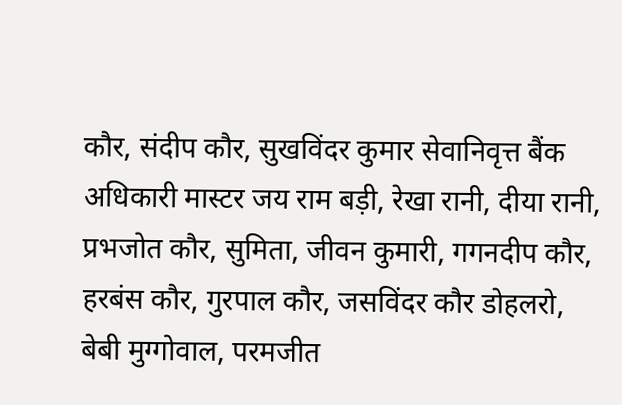कौर, संदीप कौर, सुखविंदर कुमार सेवानिवृत्त बैंक अधिकारी मास्टर जय राम बड़ी, रेखा रानी, दीया रानी, प्रभजोत कौर, सुमिता, जीवन कुमारी, गगनदीप कौर, हरबंस कौर, गुरपाल कौर, जसविंदर कौर डोहलरो, बेबी मुग्गोवाल, परमजीत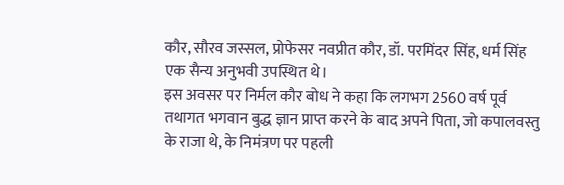कौर, सौरव जस्सल, प्रोफेसर नवप्रीत कौर, डॉ. परमिंदर सिंह, धर्म सिंह एक सैन्य अनुभवी उपस्थित थे।
इस अवसर पर निर्मल कौर बोध ने कहा कि लगभग 2560 वर्ष पूर्व तथागत भगवान बुद्ध ज्ञान प्राप्त करने के बाद अपने पिता, जो कपालवस्तु के राजा थे, के निमंत्रण पर पहली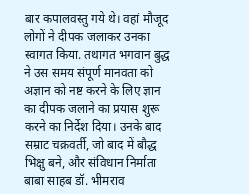बार कपालवस्तु गये थे। वहां मौजूद लोगों ने दीपक जलाकर उनका स्वागत किया. तथागत भगवान बुद्ध ने उस समय संपूर्ण मानवता को अज्ञान को नष्ट करने के लिए ज्ञान का दीपक जलाने का प्रयास शुरू करने का निर्देश दिया। उनके बाद सम्राट चक्रवर्ती, जो बाद में बौद्ध भिक्षु बने, और संविधान निर्माता बाबा साहब डॉ. भीमराव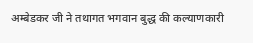अम्बेडकर जी ने तथागत भगवान बुद्ध की कल्याणकारी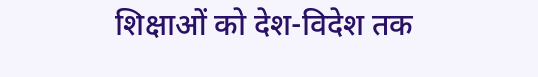शिक्षाओं को देश-विदेश तक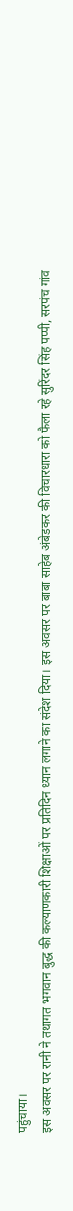पहुंचाया।
इस अवसर पर रानी ने तथागत भगवान बुद्ध की कल्याणकारी शिक्षाओं पर प्रतिदिन ध्यान लगाने का संदेश दिया। इस अवसर पर बाबा साहेब अंबेडकर की विचारधारा को फैला रहे सुरिंदर सिंह पप्पी, सरपंच गांव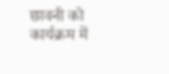छावनी को कार्यक्रम में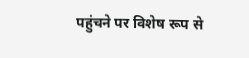पहुंचने पर विशेष रूप से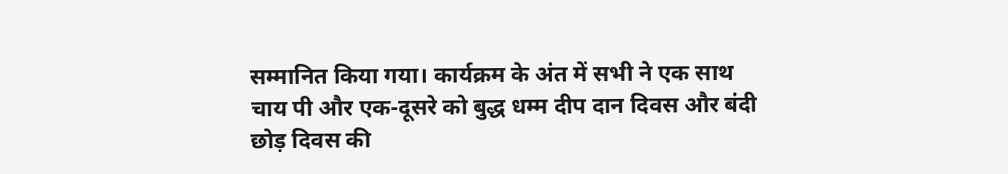सम्मानित किया गया। कार्यक्रम के अंत में सभी ने एक साथ चाय पी और एक-दूसरे को बुद्ध धम्म दीप दान दिवस और बंदी छोड़ दिवस की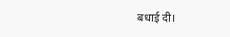बधाई दी।